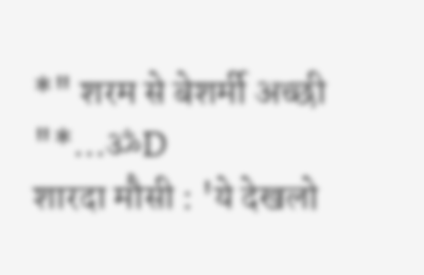*" शरम से बेशर्मी अच्छी "*...ॐD
शारदा मौसी : 'ये देखलो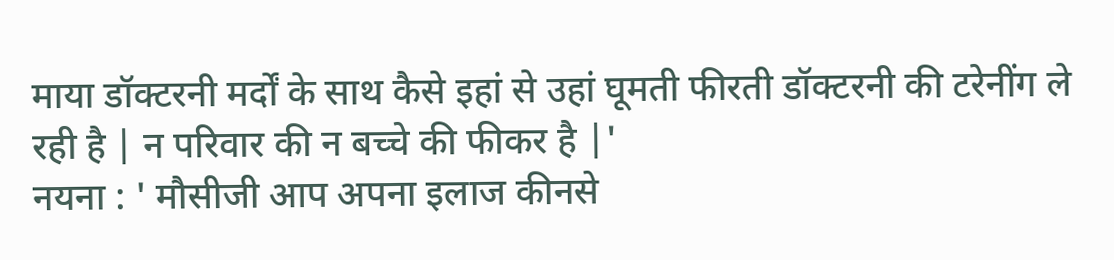माया डॉक्टरनी मर्दों के साथ कैसे इहां से उहां घूमती फीरती डॉक्टरनी की टरेनींग ले रही है | न परिवार की न बच्चे की फीकर है |'
नयना : ' मौसीजी आप अपना इलाज कीनसे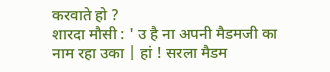करवाते हो ?
शारदा मौसी : ' उ है ना अपनी मैडमजी का नाम रहा उका | हां ! सरला मैडम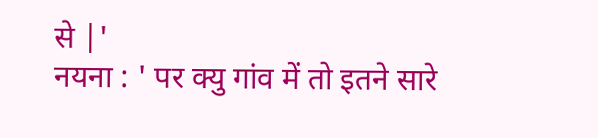से |'
नयना : ' पर क्यु गांव में तो इतने सारे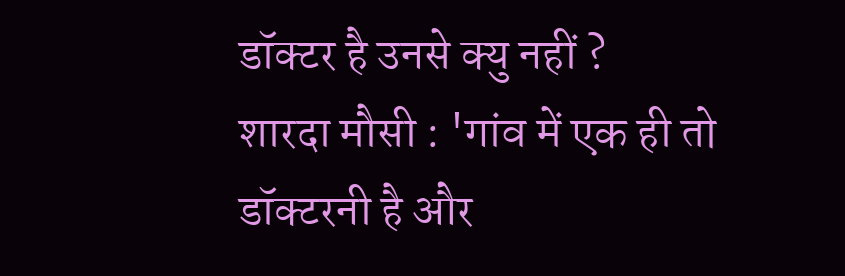डॉक्टर है उनसे क्यु नहीं ?
शारदा मौसी : 'गांव में एक ही तो डॉक्टरनी है और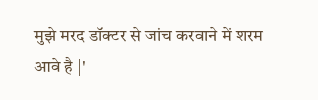मुझे मरद डॉक्टर से जांच करवाने में शरम आवे है |'